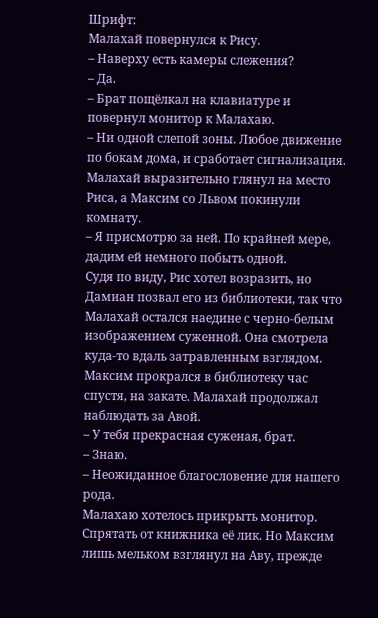Шрифт:
Малахай повернулся к Рису.
– Наверху есть камеры слежения?
– Да.
– Брат пощёлкал на клавиатуре и повернул монитор к Малахаю.
– Ни одной слепой зоны. Любое движение по бокам дома, и сработает сигнализация.
Малахай выразительно глянул на место Риса, а Максим со Львом покинули комнату.
– Я присмотрю за ней. По крайней мере, дадим ей немного побыть одной.
Судя по виду, Рис хотел возразить, но Дамиан позвал его из библиотеки, так что Малахай остался наедине с черно-белым изображением суженной. Она смотрела куда-то вдаль затравленным взглядом.
Максим прокрался в библиотеку час спустя, на закате. Малахай продолжал наблюдать за Авой.
– У тебя прекрасная суженая, брат.
– Знаю.
– Неожиданное благословение для нашего рода.
Малахаю хотелось прикрыть монитор. Спрятать от книжника её лик. Но Максим лишь мельком взглянул на Аву, прежде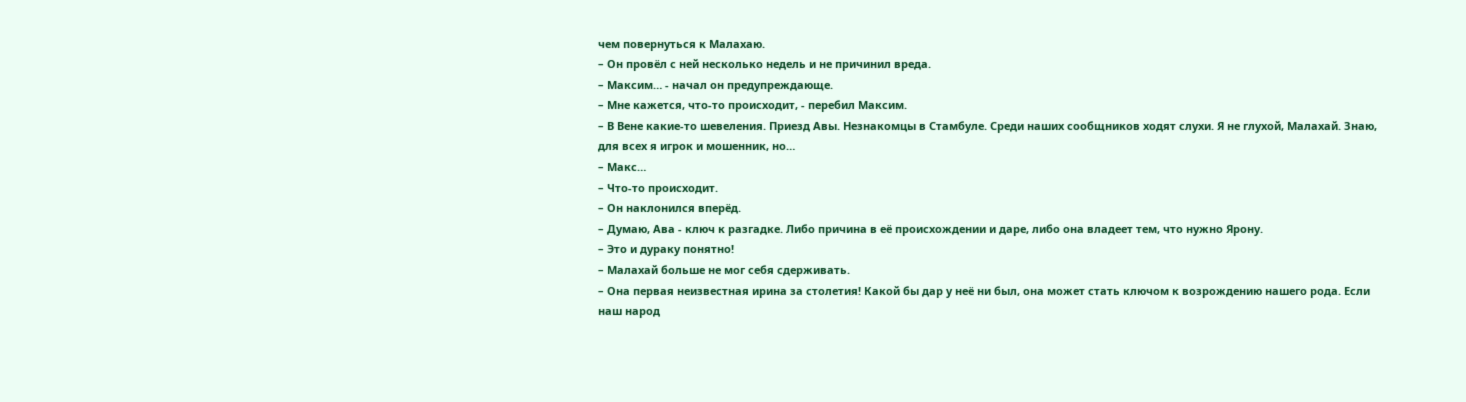чем повернуться к Малахаю.
– Он провёл с ней несколько недель и не причинил вреда.
– Максим… - начал он предупреждающе.
– Мне кажется, что-то происходит, - перебил Максим.
– В Вене какие-то шевеления. Приезд Авы. Незнакомцы в Стамбуле. Среди наших сообщников ходят слухи. Я не глухой, Малахай. Знаю, для всех я игрок и мошенник, но…
– Макс…
– Что-то происходит.
– Он наклонился вперёд.
– Думаю, Ава - ключ к разгадке. Либо причина в её происхождении и даре, либо она владеет тем, что нужно Ярону.
– Это и дураку понятно!
– Малахай больше не мог себя сдерживать.
– Она первая неизвестная ирина за столетия! Какой бы дар у неё ни был, она может стать ключом к возрождению нашего рода. Если наш народ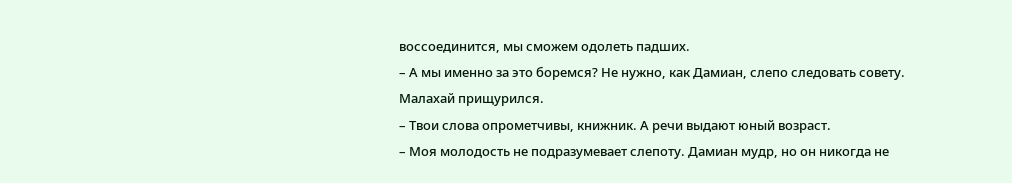воссоединится, мы сможем одолеть падших.
– А мы именно за это боремся? Не нужно, как Дамиан, слепо следовать совету.
Малахай прищурился.
– Твои слова опрометчивы, книжник. А речи выдают юный возраст.
– Моя молодость не подразумевает слепоту. Дамиан мудр, но он никогда не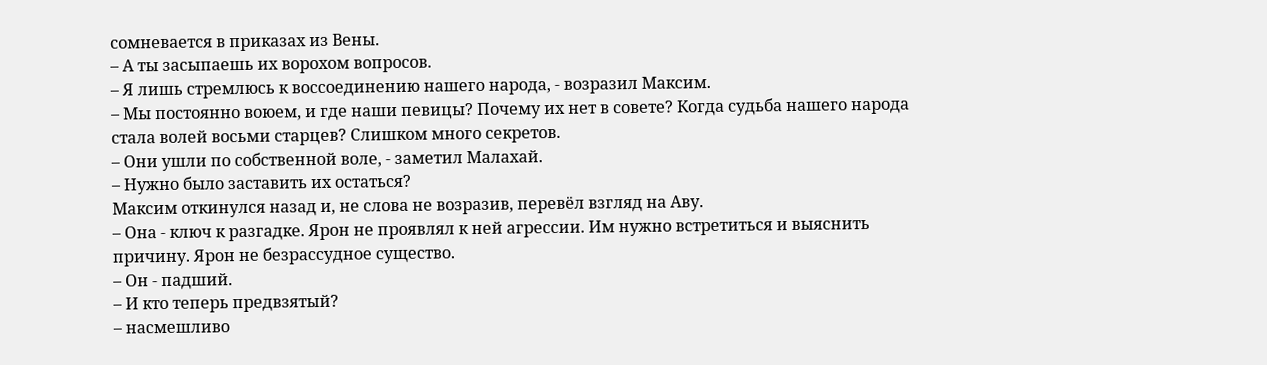сомневается в приказах из Вены.
– А ты засыпаешь их ворохом вопросов.
– Я лишь стремлюсь к воссоединению нашего народа, - возразил Максим.
– Мы постоянно воюем, и где наши певицы? Почему их нет в совете? Когда судьба нашего народа стала волей восьми старцев? Слишком много секретов.
– Они ушли по собственной воле, - заметил Малахай.
– Нужно было заставить их остаться?
Максим откинулся назад и, не слова не возразив, перевёл взгляд на Аву.
– Она - ключ к разгадке. Ярон не проявлял к ней агрессии. Им нужно встретиться и выяснить причину. Ярон не безрассудное существо.
– Он - падший.
– И кто теперь предвзятый?
– насмешливо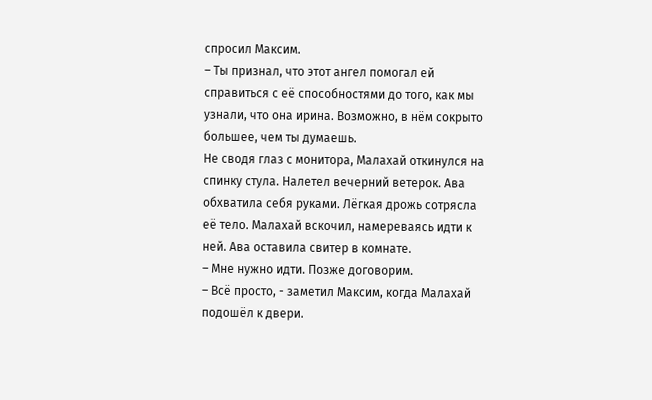спросил Максим.
– Ты признал, что этот ангел помогал ей справиться с её способностями до того, как мы узнали, что она ирина. Возможно, в нём сокрыто большее, чем ты думаешь.
Не сводя глаз с монитора, Малахай откинулся на спинку стула. Налетел вечерний ветерок. Ава обхватила себя руками. Лёгкая дрожь сотрясла её тело. Малахай вскочил, намереваясь идти к ней. Ава оставила свитер в комнате.
– Мне нужно идти. Позже договорим.
– Всё просто, - заметил Максим, когда Малахай подошёл к двери.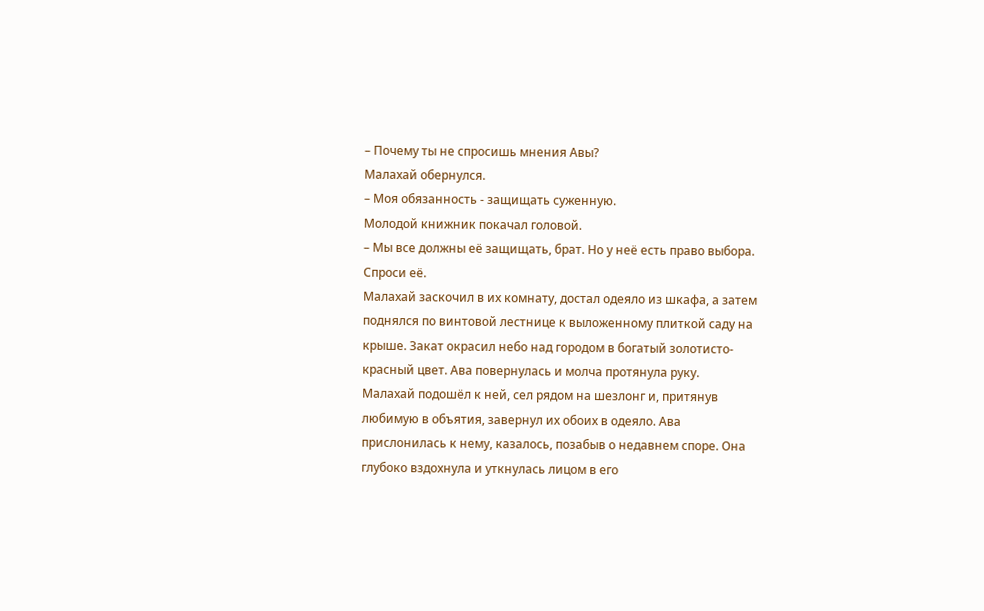– Почему ты не спросишь мнения Авы?
Малахай обернулся.
– Моя обязанность - защищать суженную.
Молодой книжник покачал головой.
– Мы все должны её защищать, брат. Но у неё есть право выбора. Спроси её.
Малахай заскочил в их комнату, достал одеяло из шкафа, а затем поднялся по винтовой лестнице к выложенному плиткой саду на крыше. Закат окрасил небо над городом в богатый золотисто-красный цвет. Ава повернулась и молча протянула руку.
Малахай подошёл к ней, сел рядом на шезлонг и, притянув любимую в объятия, завернул их обоих в одеяло. Ава прислонилась к нему, казалось, позабыв о недавнем споре. Она глубоко вздохнула и уткнулась лицом в его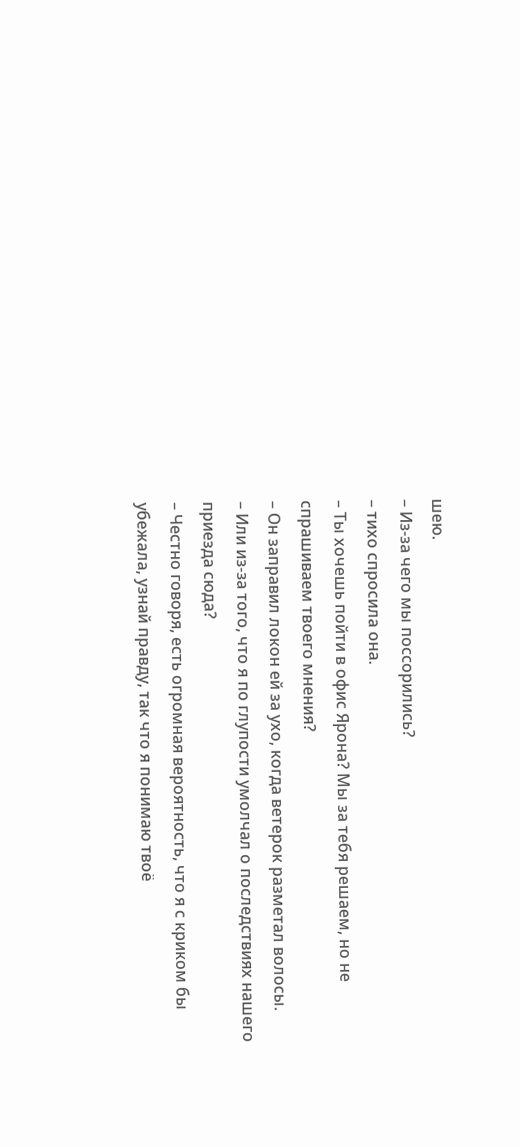шею.
– Из-за чего мы поссорились?
– тихо спросила она.
– Ты хочешь пойти в офис Ярона? Мы за тебя решаем, но не спрашиваем твоего мнения?
– Он заправил локон ей за ухо, когда ветерок разметал волосы.
– Или из-за того, что я по глупости умолчал о последствиях нашего приезда сюда?
– Честно говоря, есть огромная вероятность, что я с криком бы убежала, узнай правду, так что я понимаю твоё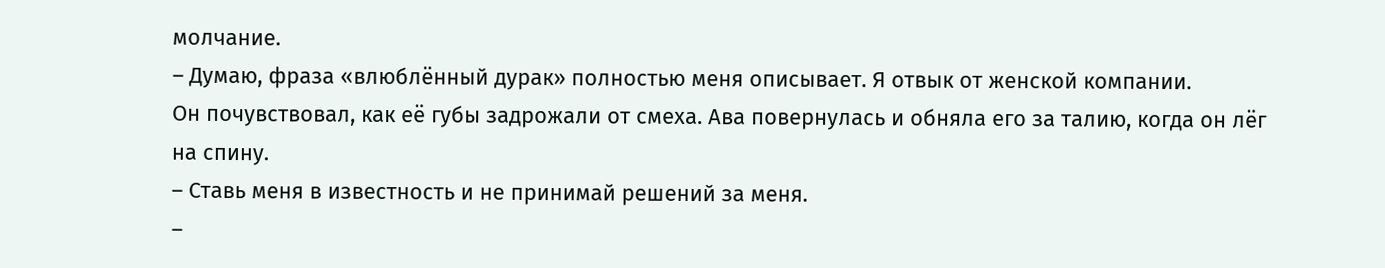молчание.
– Думаю, фраза «влюблённый дурак» полностью меня описывает. Я отвык от женской компании.
Он почувствовал, как её губы задрожали от смеха. Ава повернулась и обняла его за талию, когда он лёг на спину.
– Ставь меня в известность и не принимай решений за меня.
–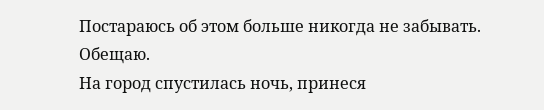Постараюсь об этом больше никогда не забывать. Обещаю.
На город спустилась ночь, принеся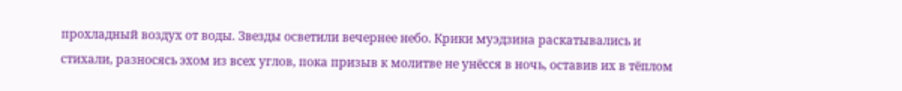прохладный воздух от воды. Звезды осветили вечернее небо. Крики муэдзина раскатывались и стихали, разносясь эхом из всех углов, пока призыв к молитве не унёсся в ночь, оставив их в тёплом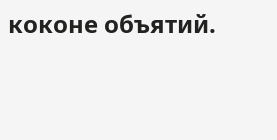коконе объятий.